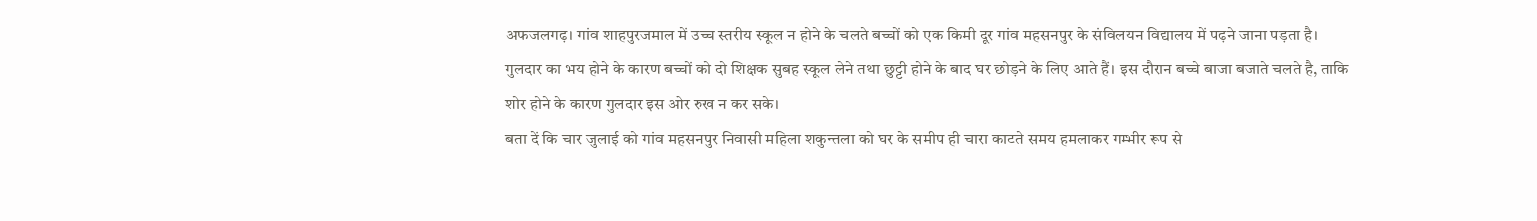अफजलगढ़। गांव शाहपुरजमाल में उच्च स्तरीय स्कूल न होने के चलते बच्चों को एक किमी दूर गांव महसनपुर के संविलयन विद्यालय में पढ़ने जाना पड़ता है। गुलदार का भय होने के कारण बच्चों को दो शिक्षक सुबह स्कूल लेने तथा छुट्टी होने के बाद घर छोड़ने के लिए आते हैं। इस दौरान बच्चे बाजा बजाते चलते है, ताकि शोर होने के कारण गुलदार इस ओर रुख न कर सके।
बता दें कि चार जुलाई को गांव महसनपुर निवासी महिला शकुन्तला को घर के समीप ही चारा काटते समय हमलाकर गम्भीर रूप से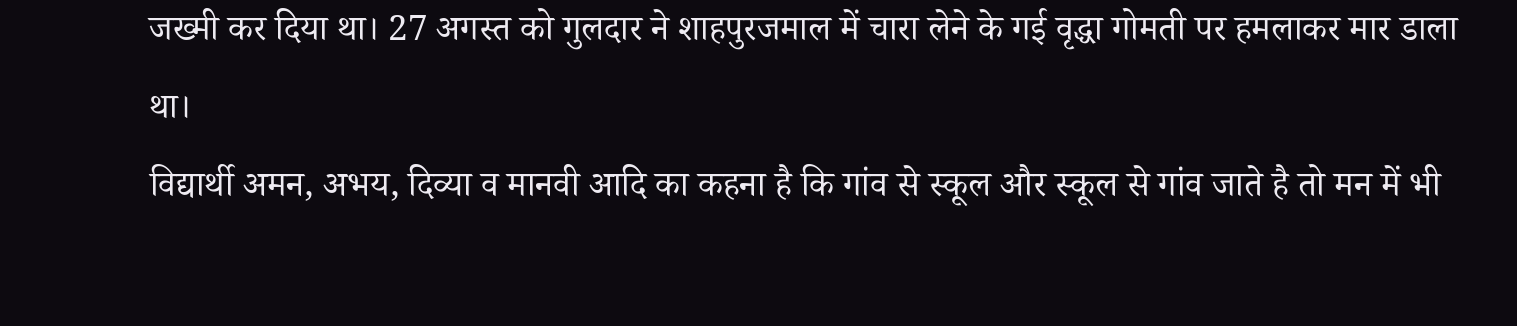जख्मी कर दिया था। 27 अगस्त को गुलदार ने शाहपुरजमाल में चारा लेने के गई वृद्धा गोमती पर हमलाकर मार डाला था।
विद्यार्थी अमन, अभय, दिव्या व मानवी आदि का कहना है कि गांव से स्कूल और स्कूल से गांव जाते है तो मन में भी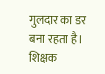गुलदार का डर बना रहता है। शिक्षक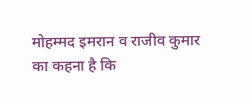मोहम्मद इमरान व राजीव कुमार का कहना है कि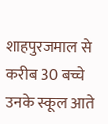शाहपुरजमाल से करीब 30 बच्चे उनके स्कूल आते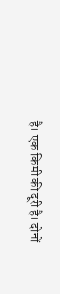है। एक किमी की दूरी है। दोनों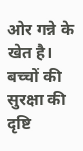ओर गन्ने के खेत है। बच्चों की सुरक्षा की दृष्टि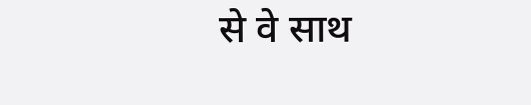से वे साथ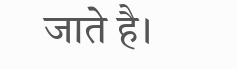जाते है।